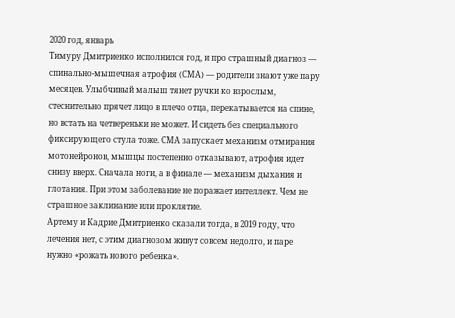2020 год, январь
Тимуру Дмитриенко исполнился год, и про страшный диагноз — спинально-мышечная атрофия (СМА) — родители знают уже пару месяцев. Улыбчивый малыш тянет ручки ко взрослым, стеснительно прячет лицо в плечо отца, перекатывается на спине, но встать на четвереньки не может. И сидеть без специального фиксирующего стула тоже. СМА запускает механизм отмирания мотонейронов, мышцы постепенно отказывают, атрофия идет снизу вверх. Сначала ноги, а в финале — механизм дыхания и глотания. При этом заболевание не поражает интеллект. Чем не страшное заклинание или проклятие.
Артему и Кадрие Дмитриенко сказали тогда, в 2019 году, что лечения нет, с этим диагнозом живут совсем недолго, и паре нужно «рожать нового ребенка».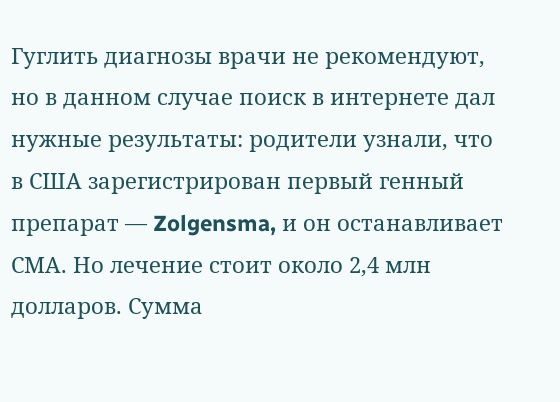Гуглить диагнозы врачи не рекомендуют, но в данном случае поиск в интернете дал нужные результаты: родители узнали, что в США зарегистрирован первый генный препарат — Zolgensma, и он останавливает СМА. Но лечение стоит около 2,4 млн долларов. Сумма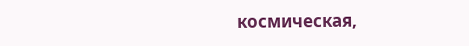космическая,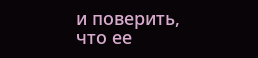и поверить, что ее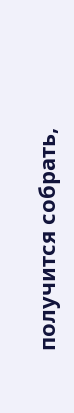получится собрать,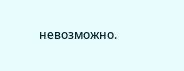невозможно.